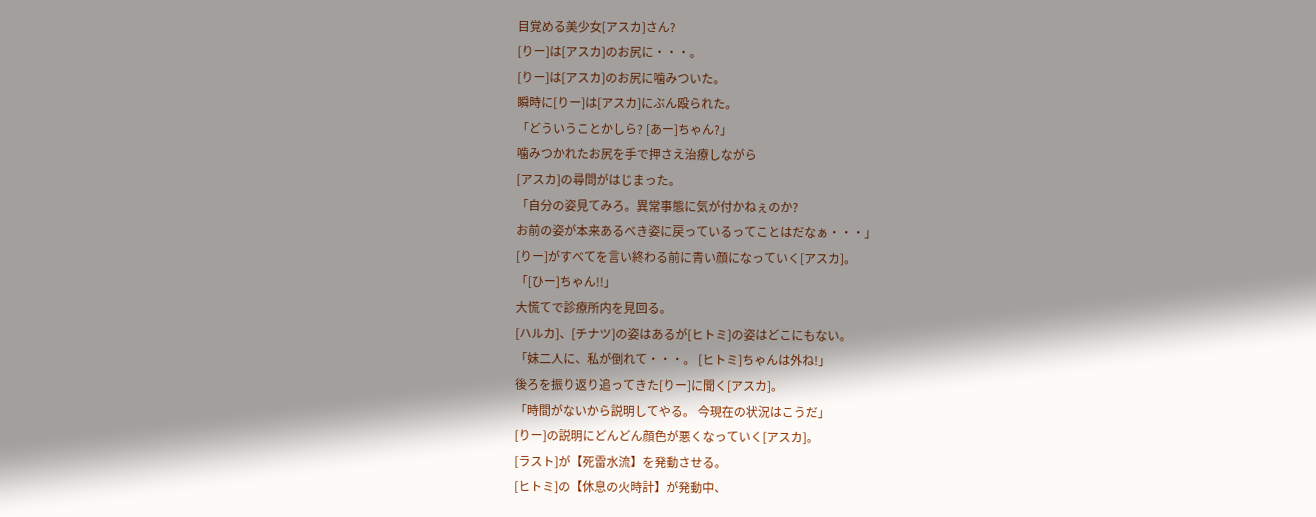目覚める美少女[アスカ]さん?
[りー]は[アスカ]のお尻に・・・。
[りー]は[アスカ]のお尻に噛みついた。
瞬時に[りー]は[アスカ]にぶん殴られた。
「どういうことかしら? [あー]ちゃん?」
噛みつかれたお尻を手で押さえ治療しながら
[アスカ]の尋問がはじまった。
「自分の姿見てみろ。異常事態に気が付かねぇのか?
お前の姿が本来あるべき姿に戻っているってことはだなぁ・・・」
[りー]がすべてを言い終わる前に青い顔になっていく[アスカ]。
「[ひー]ちゃん!!」
大慌てで診療所内を見回る。
[ハルカ]、[チナツ]の姿はあるが[ヒトミ]の姿はどこにもない。
「妹二人に、私が倒れて・・・。 [ヒトミ]ちゃんは外ね!」
後ろを振り返り追ってきた[りー]に聞く[アスカ]。
「時間がないから説明してやる。 今現在の状況はこうだ」
[りー]の説明にどんどん顔色が悪くなっていく[アスカ]。
[ラスト]が【死雷水流】を発動させる。
[ヒトミ]の【休息の火時計】が発動中、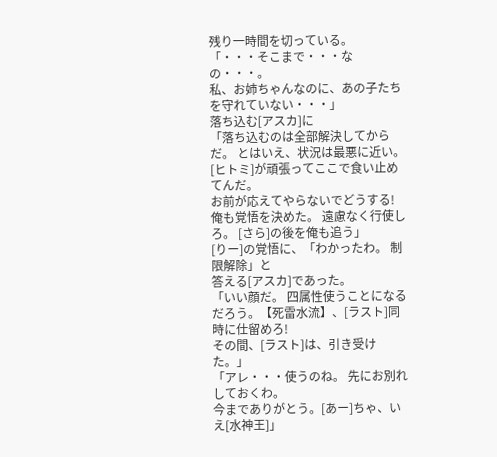残り一時間を切っている。
「・・・そこまで・・・なの・・・。
私、お姉ちゃんなのに、あの子たちを守れていない・・・」
落ち込む[アスカ]に
「落ち込むのは全部解決してからだ。 とはいえ、状況は最悪に近い。
[ヒトミ]が頑張ってここで食い止めてんだ。
お前が応えてやらないでどうする!
俺も覚悟を決めた。 遠慮なく行使しろ。 [さら]の後を俺も追う」
[りー]の覚悟に、「わかったわ。 制限解除」と
答える[アスカ]であった。
「いい顔だ。 四属性使うことになるだろう。【死雷水流】、[ラスト]同時に仕留めろ!
その間、[ラスト]は、引き受けた。」
「アレ・・・使うのね。 先にお別れしておくわ。
今までありがとう。[あー]ちゃ、いえ[水神王]」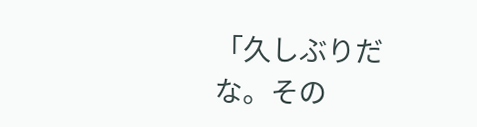「久しぶりだな。その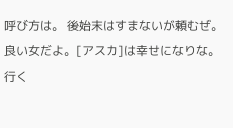呼び方は。 後始末はすまないが頼むぜ。
良い女だよ。[アスカ]は幸せになりな。 行く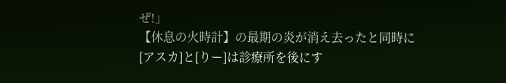ぜ!」
【休息の火時計】の最期の炎が消え去ったと同時に
[アスカ]と[りー]は診療所を後にす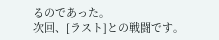るのであった。
次回、[ラスト]との戦闘です。